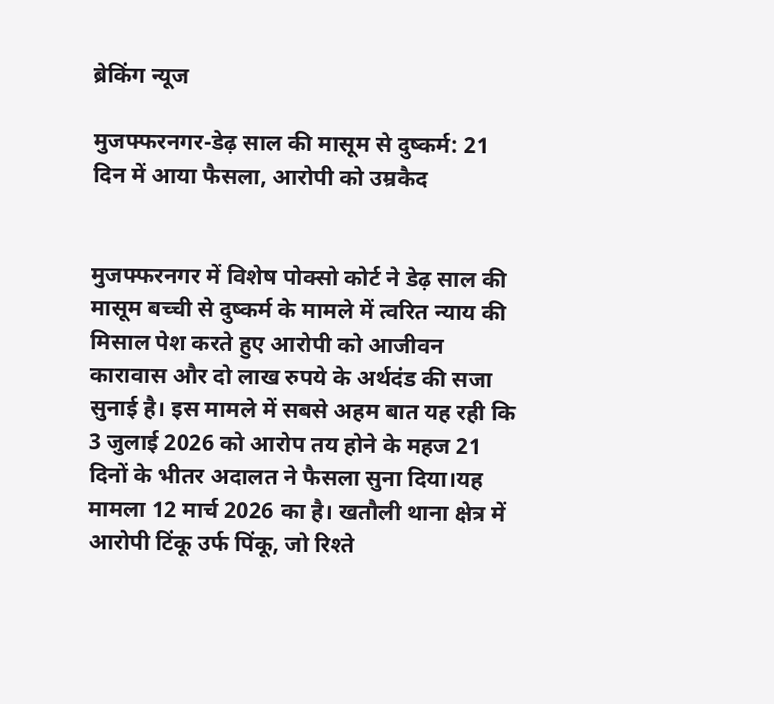ब्रेकिंग न्यूज

मुजफ्फरनगर-डेढ़ साल की मासूम से दुष्कर्म: 21 दिन में आया फैसला, आरोपी को उम्रकैद


मुजफ्फरनगर में विशेष पोक्सो कोर्ट ने डेढ़ साल की मासूम बच्ची से दुष्कर्म के मामले में त्वरित न्याय की मिसाल पेश करते हुए आरोपी को आजीवन कारावास और दो लाख रुपये के अर्थदंड की सजा सुनाई है। इस मामले में सबसे अहम बात यह रही कि 3 जुलाई 2026 को आरोप तय होने के महज 21 दिनों के भीतर अदालत ने फैसला सुना दिया।यह मामला 12 मार्च 2026 का है। खतौली थाना क्षेत्र में आरोपी टिंकू उर्फ पिंकू, जो रिश्ते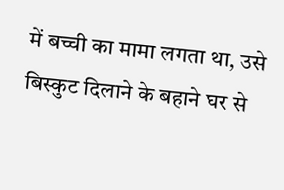में बच्ची का मामा लगता था, उसे बिस्कुट दिलाने के बहाने घर से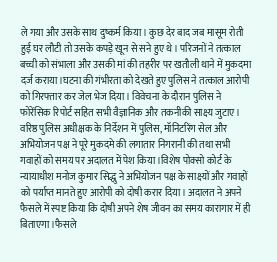ले गया और उसके साथ दुष्कर्म किया। कुछ देर बाद जब मासूम रोती हुई घर लौटी तो उसके कपड़े खून से सने हुए थे। परिजनों ने तत्काल बच्ची को संभाला और उसकी मां की तहरीर पर खतौली थाने में मुकदमा दर्ज कराया।घटना की गंभीरता को देखते हुए पुलिस ने तत्काल आरोपी को गिरफ्तार कर जेल भेज दिया। विवेचना के दौरान पुलिस ने फोरेंसिक रिपोर्ट सहित सभी वैज्ञानिक और तकनीकी साक्ष्य जुटाए। वरिष्ठ पुलिस अधीक्षक के निर्देशन में पुलिस, मॉनिटरिंग सेल और अभियोजन पक्ष ने पूरे मुकदमे की लगातार निगरानी की तथा सभी गवाहों को समय पर अदालत में पेश किया।विशेष पोक्सो कोर्ट के न्यायाधीश मनोज कुमार सिद्धु ने अभियोजन पक्ष के साक्ष्यों और गवाहों को पर्याप्त मानते हुए आरोपी को दोषी करार दिया। अदालत ने अपने फैसले में स्पष्ट किया कि दोषी अपने शेष जीवन का समय कारागार में ही बिताएगा।फैसले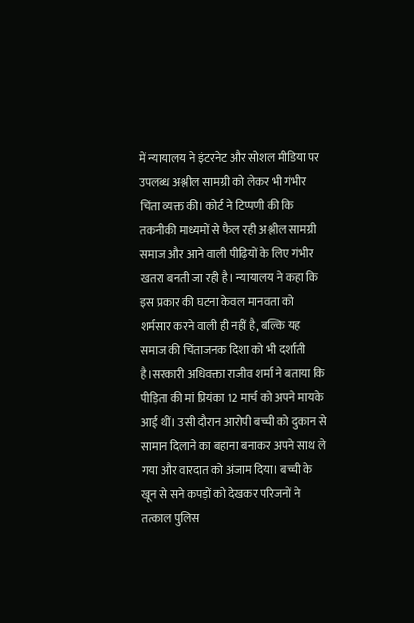में न्यायालय ने इंटरनेट और सोशल मीडिया पर उपलब्ध अश्लील सामग्री को लेकर भी गंभीर चिंता व्यक्त की। कोर्ट ने टिप्पणी की कि तकनीकी माध्यमों से फैल रही अश्लील सामग्री समाज और आने वाली पीढ़ियों के लिए गंभीर खतरा बनती जा रही है। न्यायालय ने कहा कि इस प्रकार की घटना केवल मानवता को शर्मसार करने वाली ही नहीं है, बल्कि यह समाज की चिंताजनक दिशा को भी दर्शाती है।सरकारी अधिवक्ता राजीव शर्मा ने बताया कि पीड़िता की मां प्रियंका 12 मार्च को अपने मायके आई थीं। उसी दौरान आरोपी बच्ची को दुकान से सामान दिलाने का बहाना बनाकर अपने साथ ले गया और वारदात को अंजाम दिया। बच्ची के खून से सने कपड़ों को देखकर परिजनों ने तत्काल पुलिस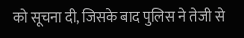को सूचना दी, जिसके बाद पुलिस ने तेजी से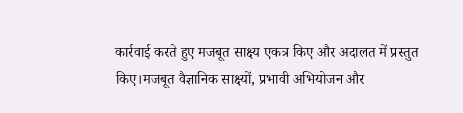कार्रवाई करते हुए मजबूत साक्ष्य एकत्र किए और अदालत में प्रस्तुत किए।मजबूत वैज्ञानिक साक्ष्यों, प्रभावी अभियोजन और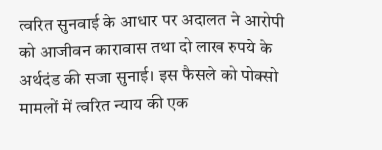त्वरित सुनवाई के आधार पर अदालत ने आरोपी को आजीवन कारावास तथा दो लाख रुपये के अर्थदंड की सजा सुनाई। इस फैसले को पोक्सो मामलों में त्वरित न्याय की एक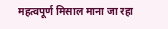महत्वपूर्ण मिसाल माना जा रहा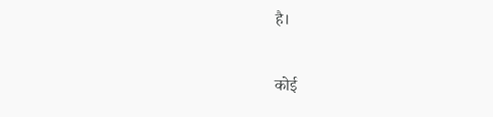है।

कोई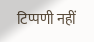टिप्पणी नहीं